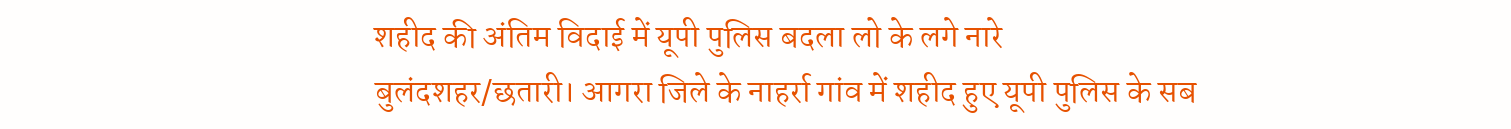शहीद की अंतिम विदाई में यूपी पुलिस बदला लो के लगे नारे
बुलंदशहर/छतारी। आगरा जिले के नाहर्रा गांव में शहीद हुए यूपी पुलिस के सब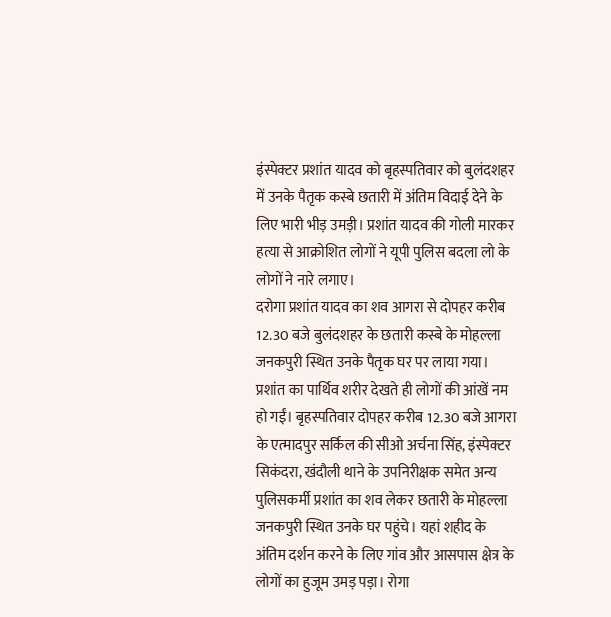इंस्पेक्टर प्रशांत यादव को बृहस्पतिवार को बुलंदशहर में उनके पैतृक कस्बे छतारी में अंतिम विदाई देने के लिए भारी भीड़ उमड़ी। प्रशांत यादव की गोली मारकर हत्या से आक्रोशित लोगों ने यूपी पुलिस बदला लो के लोगों ने नारे लगाए।
दरोगा प्रशांत यादव का शव आगरा से दोपहर करीब 12.30 बजे बुलंदशहर के छतारी कस्बे के मोहल्ला जनकपुरी स्थित उनके पैतृक घर पर लाया गया। प्रशांत का पार्थिव शरीर देखते ही लोगों की आंखें नम हो गईं। बृहस्पतिवार दोपहर करीब 12.30 बजे आगरा के एत्मादपुर सर्किल की सीओ अर्चना सिंह, इंस्पेक्टर सिकंदरा, खंदौली थाने के उपनिरीक्षक समेत अन्य पुलिसकर्मी प्रशांत का शव लेकर छतारी के मोहल्ला जनकपुरी स्थित उनके घर पहुंचे। यहां शहीद के अंतिम दर्शन करने के लिए गांव और आसपास क्षेत्र के लोगों का हुजूम उमड़ पड़ा। रोगा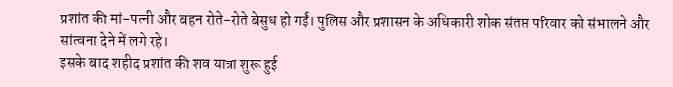प्रशांत की मां-पत्नी और बहन रोते-रोते बेसुध हो गईं। पुलिस और प्रशासन के अधिकारी शोक संतप्त परिवार को संभालने और सांत्वना देने में लगे रहे।
इसके बाद शहीद प्रशांत की शव यात्रा शुरू हुई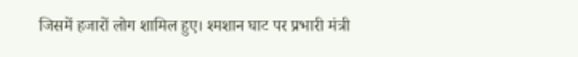जिसमें हजारों लोग शामिल हुए। श्मशान घाट पर प्रभारी मंत्री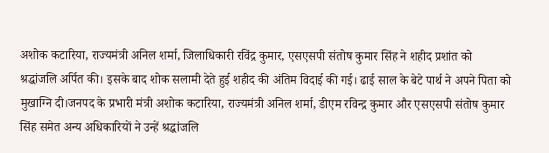अशोक कटारिया, राज्यमंत्री अनिल शर्मा, जिलाधिकारी रविंद्र कुमार, एसएसपी संतोष कुमार सिंह ने शहीद प्रशांत को श्रद्धांजलि अर्पित की। इसके बाद शोक सलामी देते हुई शहीद की अंतिम विदाई की गई। ढाई साल के बेटे पार्थ ने अपने पिता को मुखाग्नि दी।जनपद के प्रभारी मंत्री अशोक कटारिया, राज्यमंत्री अनिल शर्मा, डीएम रविन्द्र कुमार और एसएसपी संतोष कुमार सिंह समेत अन्य अधिकारियों ने उन्हें श्रद्धांजलि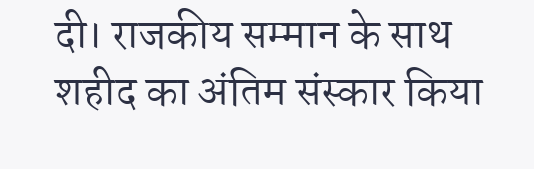दी। राजकीय सम्मान के साथ शहीद का अंतिम संस्कार किया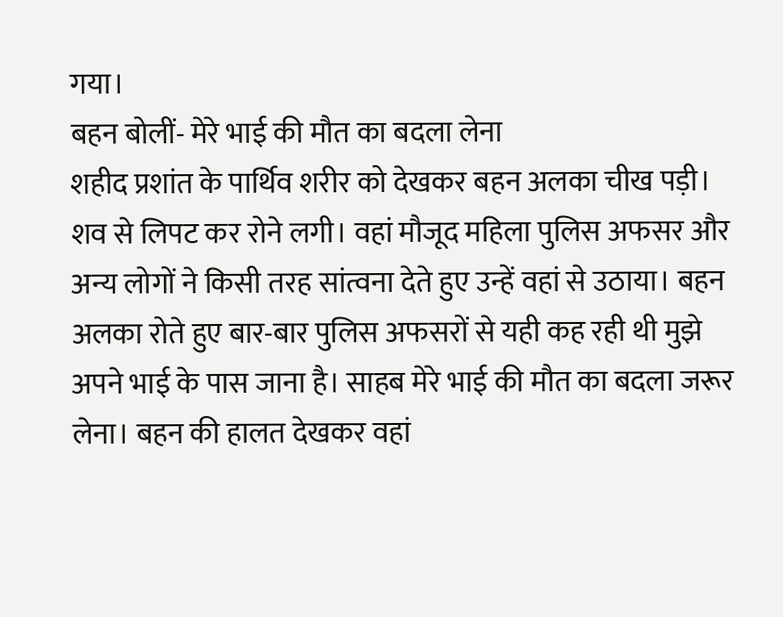गया।
बहन बोलीं- मेरे भाई की मौत का बदला लेना
शहीद प्रशांत के पार्थिव शरीर को देखकर बहन अलका चीख पड़ी। शव से लिपट कर रोने लगी। वहां मौजूद महिला पुलिस अफसर और अन्य लोगों ने किसी तरह सांत्वना देते हुए उन्हें वहां से उठाया। बहन अलका रोते हुए बार-बार पुलिस अफसरों से यही कह रही थी मुझे अपने भाई के पास जाना है। साहब मेरे भाई की मौत का बदला जरूर लेना। बहन की हालत देखकर वहां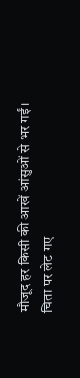मौजूद हर किसी की आखें आंसुओं से भर गईं।
चिता पर लेट गए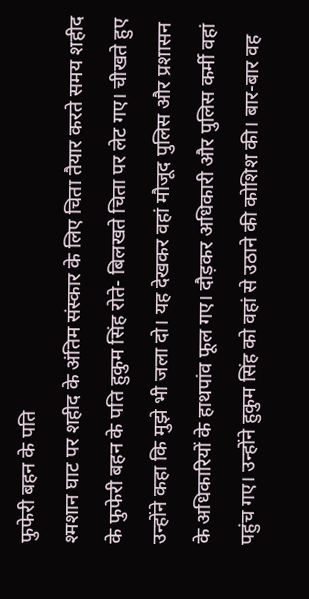फुफेरी बहन के पति
श्मशान घाट पर शहीद के अंतिम संस्कार के लिए चिता तैयार करते समय शहीद के फुफेरी बहन के पति हुकुम सिंह रोते- बिलखते चिता पर लेट गए। चीखते हुए उन्होंने कहा कि मुझे भी जला दो। यह देखकर वहां मौजूद पुलिस और प्रशासन के अधिकारियों के हाथपांव फूल गए। दौड़कर अधिकारी और पुलिस कर्मी वहां पहुंच गए। उन्होंने हुकुम सिंह को वहां से उठाने की कोशिश की। बार-बार वह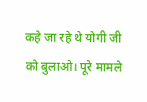कहे जा रहे थे योगी जी को बुलाओ। पूरे मामले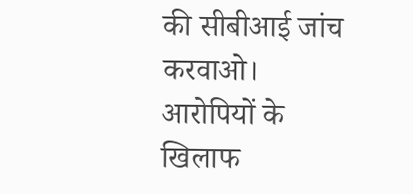की सीबीआई जांच करवाओ। आरोपियों के खिलाफ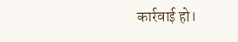कार्रवाई हो।